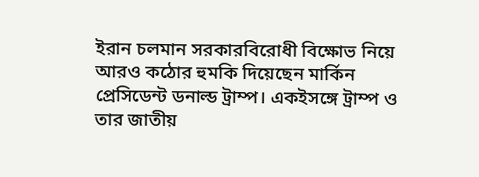ইরান চলমান সরকারবিরোধী বিক্ষোভ নিয়ে আরও কঠোর হুমকি দিয়েছেন মার্কিন প্রেসিডেন্ট ডনাল্ড ট্রাম্প। একইসঙ্গে ট্রাম্প ও তার জাতীয়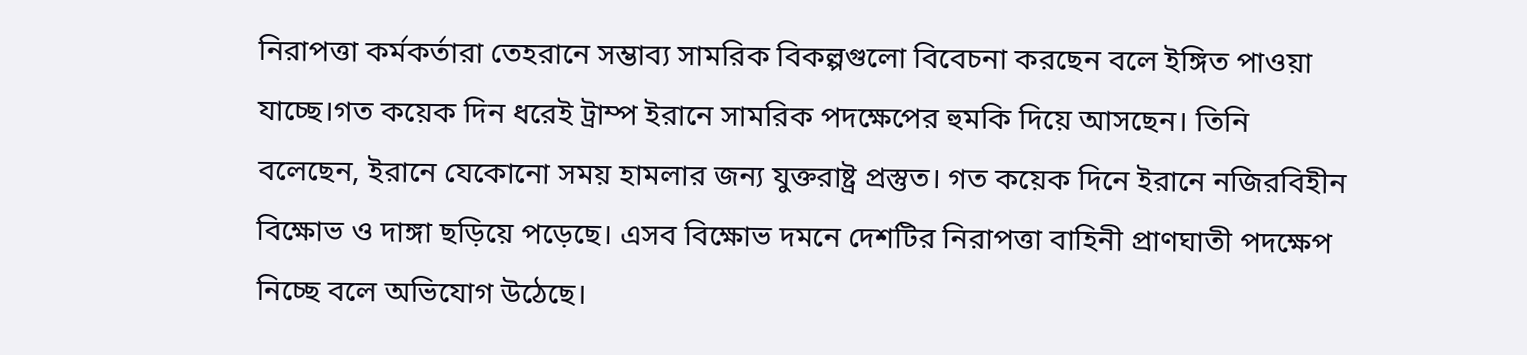নিরাপত্তা কর্মকর্তারা তেহরানে সম্ভাব্য সামরিক বিকল্পগুলো বিবেচনা করছেন বলে ইঙ্গিত পাওয়া যাচ্ছে।গত কয়েক দিন ধরেই ট্রাম্প ইরানে সামরিক পদক্ষেপের হুমকি দিয়ে আসছেন। তিনি বলেছেন, ইরানে যেকোনো সময় হামলার জন্য যুক্তরাষ্ট্র প্রস্তুত। গত কয়েক দিনে ইরানে নজিরবিহীন বিক্ষোভ ও দাঙ্গা ছড়িয়ে পড়েছে। এসব বিক্ষোভ দমনে দেশটির নিরাপত্তা বাহিনী প্রাণঘাতী পদক্ষেপ নিচ্ছে বলে অভিযোগ উঠেছে।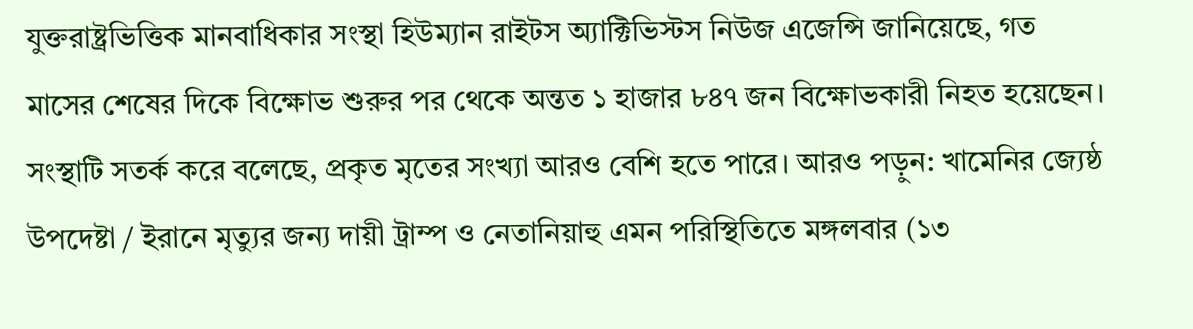যুক্তরাষ্ট্রভিত্তিক মানবাধিকার সংস্থা হিউম্যান রাইটস অ্যাক্টিভিস্টস নিউজ এজেন্সি জানিয়েছে, গত মাসের শেষের দিকে বিক্ষোভ শুরুর পর থেকে অন্তত ১ হাজার ৮৪৭ জন বিক্ষোভকারী নিহত হয়েছেন। সংস্থাটি সতর্ক করে বলেছে, প্রকৃত মৃতের সংখ্যা আরও বেশি হতে পারে। আরও পড়ুন: খামেনির জ্যেষ্ঠ উপদেষ্টা / ইরানে মৃত্যুর জন্য দায়ী ট্রাম্প ও নেতানিয়াহু এমন পরিস্থিতিতে মঙ্গলবার (১৩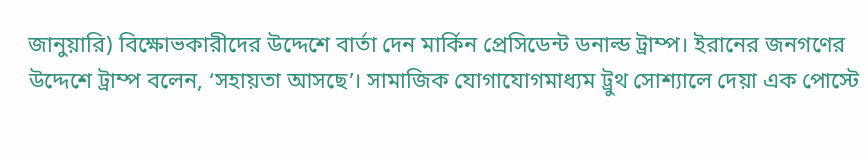জানুয়ারি) বিক্ষোভকারীদের উদ্দেশে বার্তা দেন মার্কিন প্রেসিডেন্ট ডনাল্ড ট্রাম্প। ইরানের জনগণের উদ্দেশে ট্রাম্প বলেন, ‘সহায়তা আসছে’। সামাজিক যোগাযোগমাধ্যম ট্রুথ সোশ্যালে দেয়া এক পোস্টে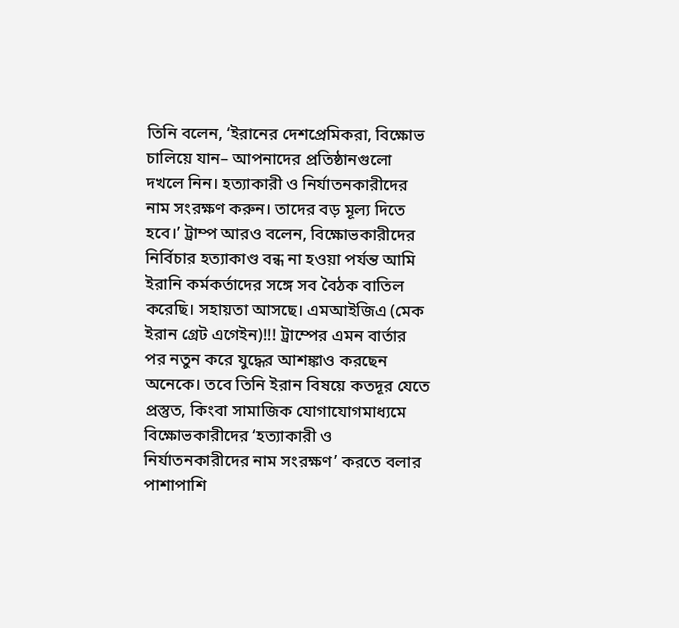তিনি বলেন, ‘ইরানের দেশপ্রেমিকরা, বিক্ষোভ চালিয়ে যান– আপনাদের প্রতিষ্ঠানগুলো দখলে নিন। হত্যাকারী ও নির্যাতনকারীদের নাম সংরক্ষণ করুন। তাদের বড় মূল্য দিতে হবে।’ ট্রাম্প আরও বলেন, বিক্ষোভকারীদের নির্বিচার হত্যাকাণ্ড বন্ধ না হওয়া পর্যন্ত আমি ইরানি কর্মকর্তাদের সঙ্গে সব বৈঠক বাতিল করেছি। সহায়তা আসছে। এমআইজিএ (মেক ইরান গ্রেট এগেইন)!!! ট্রাম্পের এমন বার্তার পর নতুন করে যুদ্ধের আশঙ্কাও করছেন অনেকে। তবে তিনি ইরান বিষয়ে কতদূর যেতে প্রস্তুত, কিংবা সামাজিক যোগাযোগমাধ্যমে বিক্ষোভকারীদের ‘হত্যাকারী ও নির্যাতনকারীদের নাম সংরক্ষণ’ করতে বলার পাশাপাশি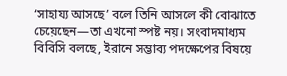‘সাহায্য আসছে’ বলে তিনি আসলে কী বোঝাতে চেয়েছেন—তা এখনো স্পষ্ট নয়। সংবাদমাধ্যম বিবিসি বলছে, ইরানে সম্ভাব্য পদক্ষেপের বিষয়ে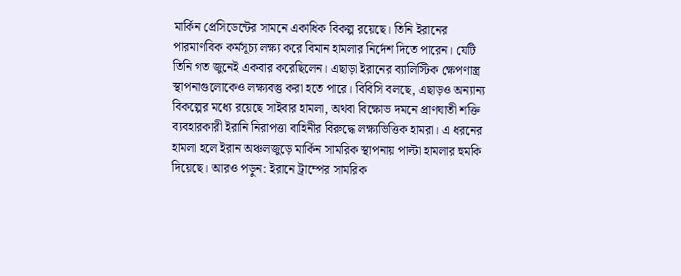মার্কিন প্রেসিডেন্টের সামনে একাধিক বিকল্প রয়েছে। তিনি ইরানের পারমাণবিক কর্মসূচ্য লক্ষ্য করে বিমান হামলার নির্দেশ দিতে পারেন। যেটি তিনি গত জুনেই একবার করেছিলেন। এছাড়া ইরানের ব্যালিস্টিক ক্ষেপণাস্ত্র স্থাপনাগুলোকেও লক্ষ্যবস্তু করা হতে পারে। বিবিসি বলছে, এছাড়ও অন্যান্য বিকল্পের মধ্যে রয়েছে সাইবার হামলা, অথবা বিক্ষোভ দমনে প্রাণঘাতী শক্তি ব্যবহারকারী ইরানি নিরাপত্তা বাহিনীর বিরুদ্ধে লক্ষ্যভিত্তিক হামরা। এ ধরনের হামলা হলে ইরান অঞ্চলজুড়ে মার্কিন সামরিক স্থাপনায় পাল্টা হামলার হুমকি দিয়েছে। আরও পড়ুন: ইরানে ট্রাম্পের সামরিক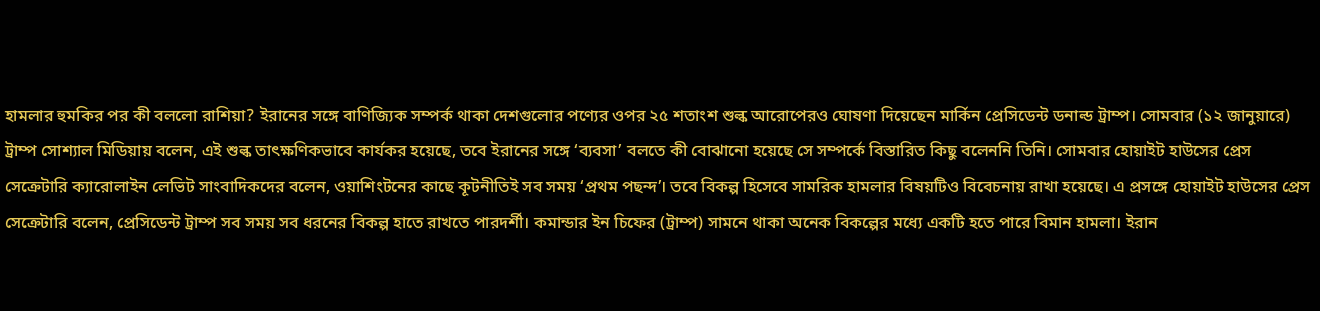হামলার হুমকির পর কী বললো রাশিয়া? ইরানের সঙ্গে বাণিজ্যিক সম্পর্ক থাকা দেশগুলোর পণ্যের ওপর ২৫ শতাংশ শুল্ক আরোপেরও ঘোষণা দিয়েছেন মার্কিন প্রেসিডেন্ট ডনাল্ড ট্রাম্প। সোমবার (১২ জানুয়ারে) ট্রাম্প সোশ্যাল মিডিয়ায় বলেন, এই শুল্ক তাৎক্ষণিকভাবে কার্যকর হয়েছে, তবে ইরানের সঙ্গে ‘ব্যবসা’ বলতে কী বোঝানো হয়েছে সে সম্পর্কে বিস্তারিত কিছু বলেননি তিনি। সোমবার হোয়াইট হাউসের প্রেস সেক্রেটারি ক্যারোলাইন লেভিট সাংবাদিকদের বলেন, ওয়াশিংটনের কাছে কূটনীতিই সব সময় ‘প্রথম পছন্দ’। তবে বিকল্প হিসেবে সামরিক হামলার বিষয়টিও বিবেচনায় রাখা হয়েছে। এ প্রসঙ্গে হোয়াইট হাউসের প্রেস সেক্রেটারি বলেন, প্রেসিডেন্ট ট্রাম্প সব সময় সব ধরনের বিকল্প হাতে রাখতে পারদর্শী। কমান্ডার ইন চিফের (ট্রাম্প) সামনে থাকা অনেক বিকল্পের মধ্যে একটি হতে পারে বিমান হামলা। ইরান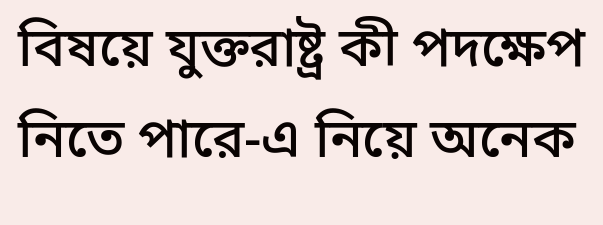বিষয়ে যুক্তরাষ্ট্র কী পদক্ষেপ নিতে পারে-এ নিয়ে অনেক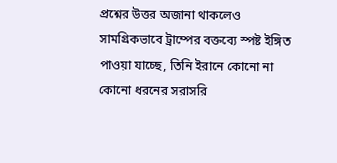প্রশ্নের উত্তর অজানা থাকলেও সামগ্রিকভাবে ট্রাম্পের বক্তব্যে স্পষ্ট ইঙ্গিত পাওয়া যাচ্ছে, তিনি ইরানে কোনো না কোনো ধরনের সরাসরি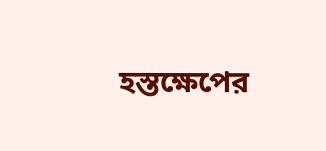হস্তক্ষেপের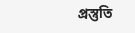প্রস্তুতি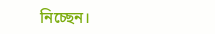নিচ্ছেন।